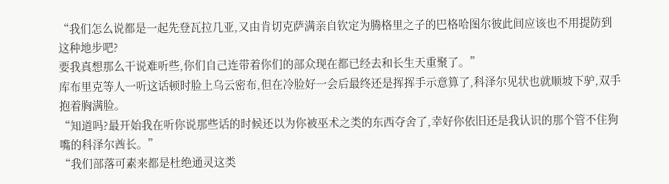“我们怎么说都是一起先登瓦拉几亚,又由肯切克萨满亲自钦定为腾格里之子的巴格哈图尔彼此间应该也不用提防到这种地步吧?
要我真想那么干说难听些,你们自己连带着你们的部众现在都已经去和长生天重聚了。”
库布里克等人一听这话顿时脸上乌云密布,但在冷脸好一会后最终还是挥挥手示意算了,科泽尔见状也就顺坡下驴,双手抱着胸满脸。
“知道吗?最开始我在听你说那些话的时候还以为你被巫术之类的东西夺舍了,幸好你依旧还是我认识的那个管不住狗嘴的科泽尔酋长。”
“我们部落可素来都是杜绝通灵这类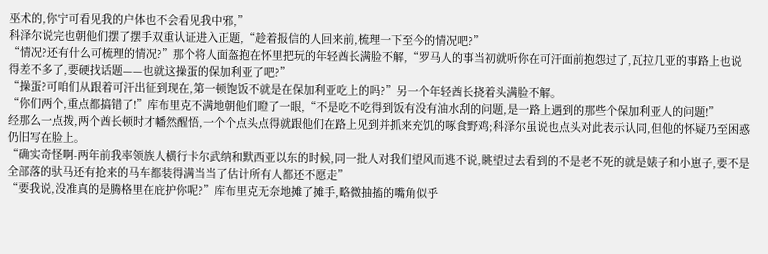巫术的,你宁可看见我的户体也不会看见我中邪,”
科泽尔说完也朝他们摆了摆手双重认证进入正题,“趁着报信的人回来前,梳理一下至今的情况吧?”
“情况?还有什么可梳理的情况?”那个将人面盔抱在怀里把玩的年轻酋长满脸不解,“罗马人的事当初就听你在可汗面前抱怨过了,瓦拉几亚的事路上也说得差不多了,要硬找话题——也就这操蛋的保加利亚了吧?”
“操蛋?可咱们从跟着可汗出征到现在,第一顿饱饭不就是在保加利亚吃上的吗?”另一个年轻酋长挠着头满脸不解。
“你们两个,重点都搞错了!”库布里克不满地朝他们瞪了一眼,“不是吃不吃得到饭有没有油水刮的问题,是一路上遇到的那些个保加利亚人的问题!”
经那么一点拨,两个酋长顿时才幡然醒悟,一个个点头点得就跟他们在路上见到并抓来充饥的啄食野鸡;科泽尔虽说也点头对此表示认同,但他的怀疑乃至困惑仍旧写在脸上。
“确实奇怪啊-两年前我率领族人横行卡尔武纳和默西亚以东的时候,同一批人对我们望风而逃不说,眺望过去看到的不是老不死的就是婊子和小崽子,要不是全部落的驮马还有抢来的马车都装得满当当了估计所有人都还不愿走”
“要我说,没准真的是腾格里在庇护你呢?”库布里克无奈地摊了摊手,略微抽搐的嘴角似乎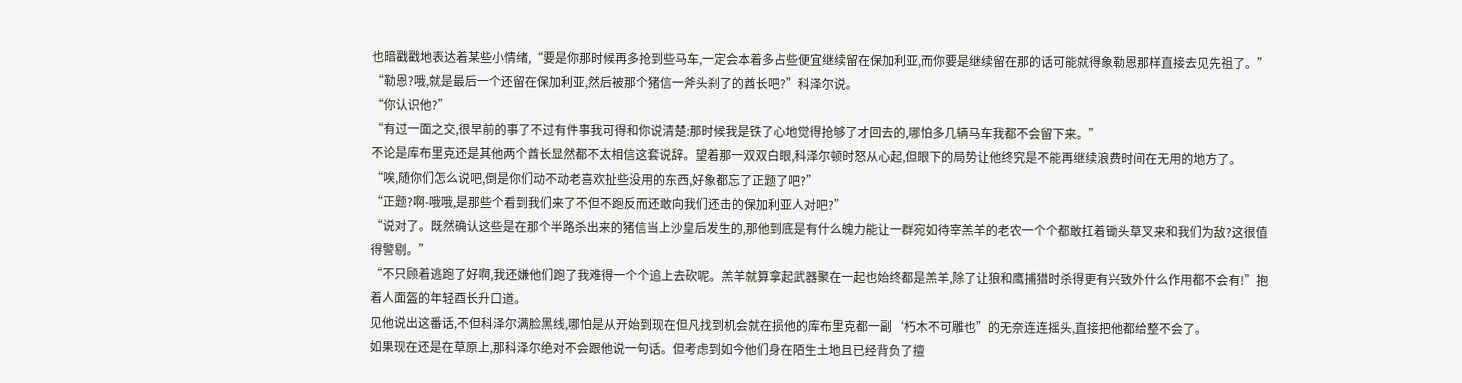也暗戳戳地表达着某些小情绪,“要是你那时候再多抢到些马车,一定会本着多占些便宜继续留在保加利亚,而你要是继续留在那的话可能就得象勒恩那样直接去见先祖了。”
“勒恩?哦,就是最后一个还留在保加利亚,然后被那个猪信一斧头刹了的酋长吧?”科泽尔说。
“你认识他?”
“有过一面之交,很早前的事了不过有件事我可得和你说清楚:那时候我是铁了心地觉得抢够了才回去的,哪怕多几辆马车我都不会留下来。”
不论是库布里克还是其他两个酋长显然都不太相信这套说辞。望着那一双双白眼,科泽尔顿时怒从心起,但眼下的局势让他终究是不能再继续浪费时间在无用的地方了。
“唉,随你们怎么说吧,倒是你们动不动老喜欢扯些没用的东西,好象都忘了正题了吧?”
“正题?啊-哦哦,是那些个看到我们来了不但不跑反而还敢向我们还击的保加利亚人对吧?”
“说对了。既然确认这些是在那个半路杀出来的猪信当上沙皇后发生的,那他到底是有什么魄力能让一群宛如待宰羔羊的老农一个个都敢扛着锄头草叉来和我们为敌?这很值得警剔。”
“不只顾着逃跑了好啊,我还嫌他们跑了我难得一个个追上去砍呢。羔羊就算拿起武器聚在一起也始终都是羔羊,除了让狼和鹰捕猎时杀得更有兴致外什么作用都不会有!”抱着人面盔的年轻酉长升口道。
见他说出这番话,不但科泽尔满脸黑线,哪怕是从开始到现在但凡找到机会就在损他的库布里克都一副‘朽木不可雕也”的无奈连连摇头,直接把他都给整不会了。
如果现在还是在草原上,那科泽尔绝对不会跟他说一句话。但考虑到如今他们身在陌生土地且已经背负了擅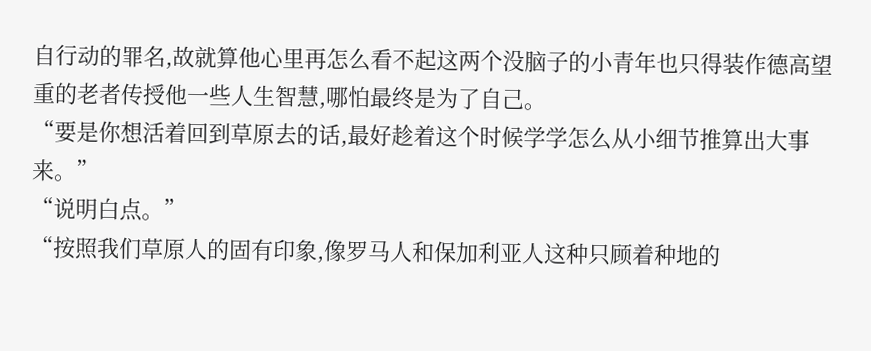自行动的罪名,故就算他心里再怎么看不起这两个没脑子的小青年也只得装作德高望重的老者传授他一些人生智慧,哪怕最终是为了自己。
“要是你想活着回到草原去的话,最好趁着这个时候学学怎么从小细节推算出大事来。”
“说明白点。”
“按照我们草原人的固有印象,像罗马人和保加利亚人这种只顾着种地的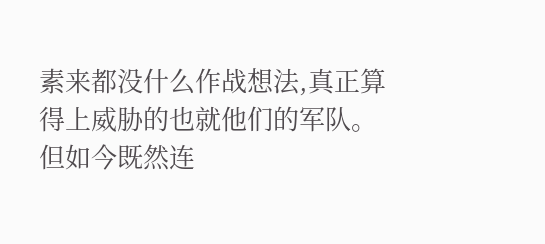素来都没什么作战想法,真正算得上威胁的也就他们的军队。
但如今既然连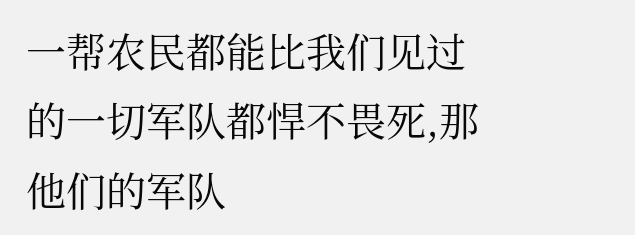一帮农民都能比我们见过的一切军队都悍不畏死,那他们的军队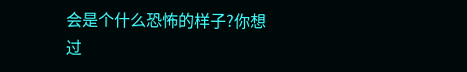会是个什么恐怖的样子?你想过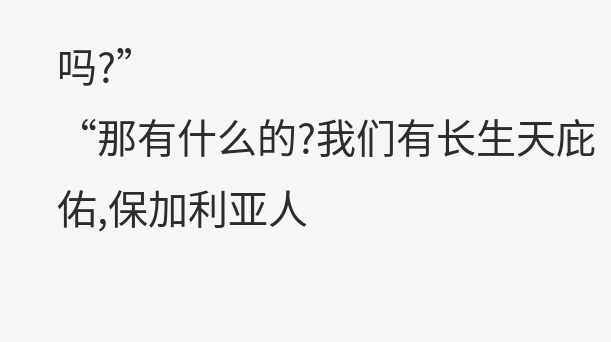吗?”
“那有什么的?我们有长生天庇佑,保加利亚人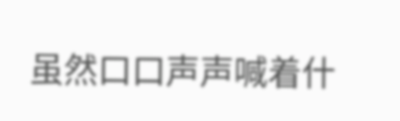虽然口口声声喊着什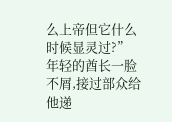么上帝但它什么时候显灵过?”
年轻的酋长一脸不屑,接过部众给他递